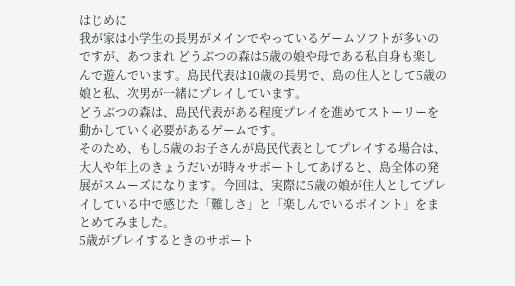はじめに
我が家は小学生の長男がメインでやっているゲームソフトが多いのですが、あつまれ どうぶつの森は5歳の娘や母である私自身も楽しんで遊んでいます。島民代表は10歳の長男で、島の住人として5歳の娘と私、次男が一緒にプレイしています。
どうぶつの森は、島民代表がある程度プレイを進めてストーリーを動かしていく必要があるゲームです。
そのため、もし5歳のお子さんが島民代表としてプレイする場合は、大人や年上のきょうだいが時々サポートしてあげると、島全体の発展がスムーズになります。今回は、実際に5歳の娘が住人としてプレイしている中で感じた「難しさ」と「楽しんでいるポイント」をまとめてみました。
5歳がプレイするときのサポート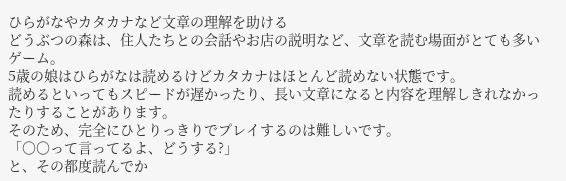ひらがなやカタカナなど文章の理解を助ける
どうぶつの森は、住人たちとの会話やお店の説明など、文章を読む場面がとても多いゲーム。
5歳の娘はひらがなは読めるけどカタカナはほとんど読めない状態です。
読めるといってもスピードが遅かったり、長い文章になると内容を理解しきれなかったりすることがあります。
そのため、完全にひとりっきりでプレイするのは難しいです。
「〇〇って言ってるよ、どうする?」
と、その都度読んでか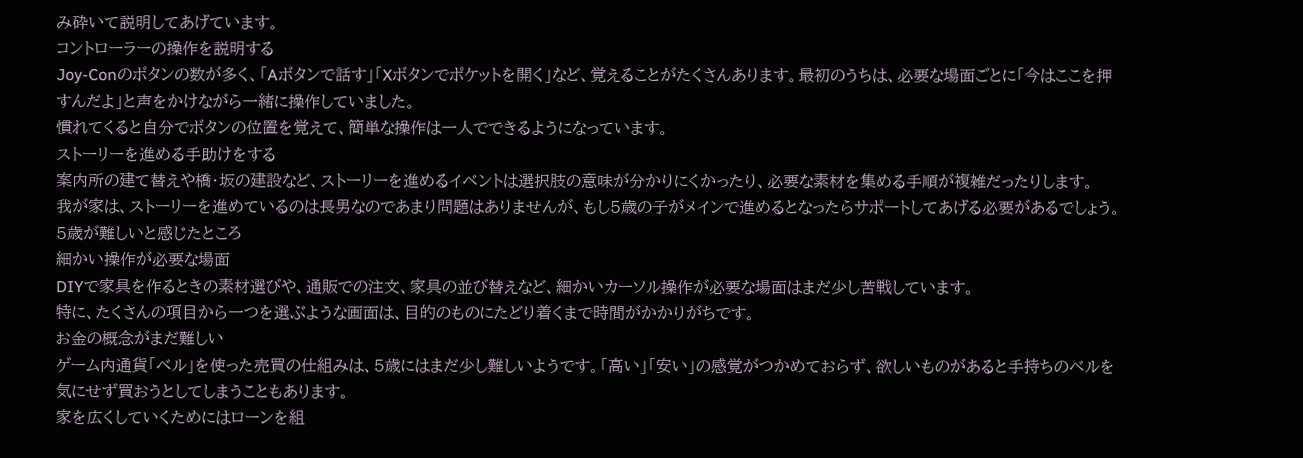み砕いて説明してあげています。
コントローラーの操作を説明する
Joy-Conのボタンの数が多く、「Aボタンで話す」「Xボタンでポケットを開く」など、覚えることがたくさんあります。最初のうちは、必要な場面ごとに「今はここを押すんだよ」と声をかけながら一緒に操作していました。
慣れてくると自分でボタンの位置を覚えて、簡単な操作は一人でできるようになっています。
ストーリーを進める手助けをする
案内所の建て替えや橋・坂の建設など、ストーリーを進めるイベントは選択肢の意味が分かりにくかったり、必要な素材を集める手順が複雑だったりします。
我が家は、ストーリーを進めているのは長男なのであまり問題はありませんが、もし5歳の子がメインで進めるとなったらサポートしてあげる必要があるでしょう。
5歳が難しいと感じたところ
細かい操作が必要な場面
DIYで家具を作るときの素材選びや、通販での注文、家具の並び替えなど、細かいカーソル操作が必要な場面はまだ少し苦戦しています。
特に、たくさんの項目から一つを選ぶような画面は、目的のものにたどり着くまで時間がかかりがちです。
お金の概念がまだ難しい
ゲーム内通貨「ベル」を使った売買の仕組みは、5歳にはまだ少し難しいようです。「高い」「安い」の感覚がつかめておらず、欲しいものがあると手持ちのベルを気にせず買おうとしてしまうこともあります。
家を広くしていくためにはローンを組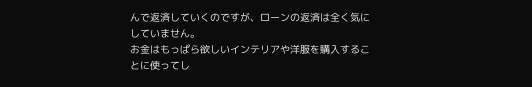んで返済していくのですが、ローンの返済は全く気にしていません。
お金はもっぱら欲しいインテリアや洋服を購入することに使ってし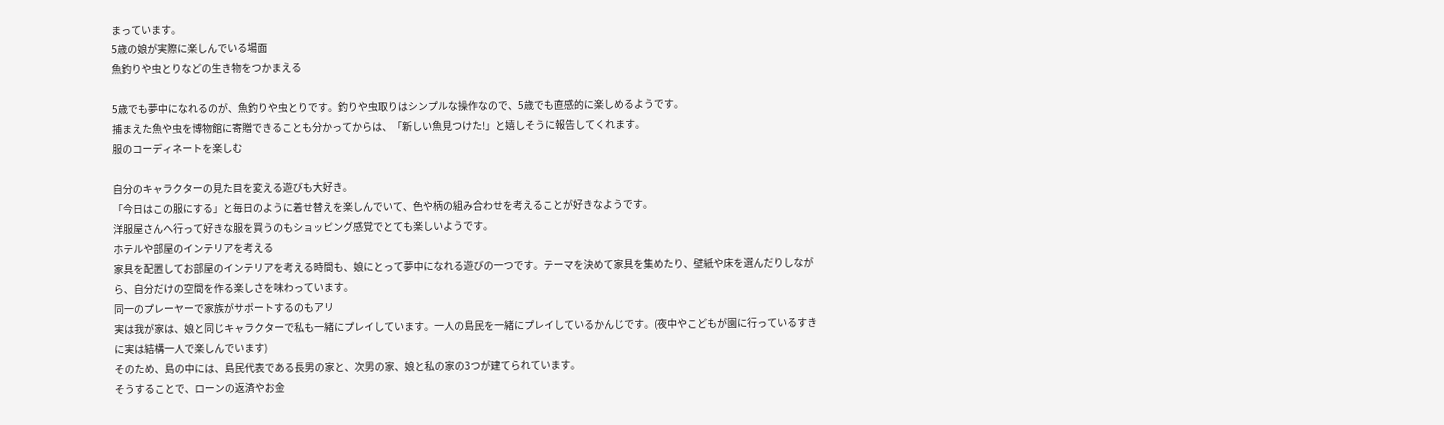まっています。
5歳の娘が実際に楽しんでいる場面
魚釣りや虫とりなどの生き物をつかまえる

5歳でも夢中になれるのが、魚釣りや虫とりです。釣りや虫取りはシンプルな操作なので、5歳でも直感的に楽しめるようです。
捕まえた魚や虫を博物館に寄贈できることも分かってからは、「新しい魚見つけた!」と嬉しそうに報告してくれます。
服のコーディネートを楽しむ

自分のキャラクターの見た目を変える遊びも大好き。
「今日はこの服にする」と毎日のように着せ替えを楽しんでいて、色や柄の組み合わせを考えることが好きなようです。
洋服屋さんへ行って好きな服を買うのもショッピング感覚でとても楽しいようです。
ホテルや部屋のインテリアを考える
家具を配置してお部屋のインテリアを考える時間も、娘にとって夢中になれる遊びの一つです。テーマを決めて家具を集めたり、壁紙や床を選んだりしながら、自分だけの空間を作る楽しさを味わっています。
同一のプレーヤーで家族がサポートするのもアリ
実は我が家は、娘と同じキャラクターで私も一緒にプレイしています。一人の島民を一緒にプレイしているかんじです。(夜中やこどもが園に行っているすきに実は結構一人で楽しんでいます)
そのため、島の中には、島民代表である長男の家と、次男の家、娘と私の家の3つが建てられています。
そうすることで、ローンの返済やお金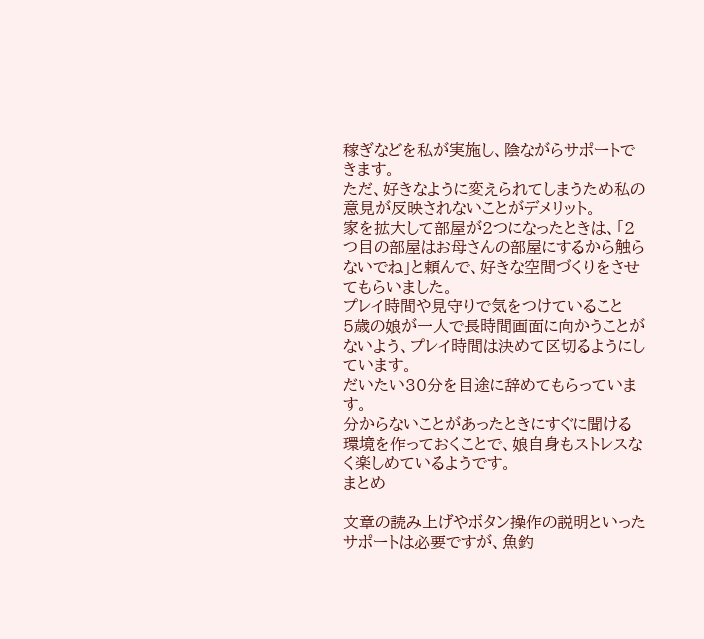稼ぎなどを私が実施し、陰ながらサポートできます。
ただ、好きなように変えられてしまうため私の意見が反映されないことがデメリット。
家を拡大して部屋が2つになったときは、「2つ目の部屋はお母さんの部屋にするから触らないでね」と頼んで、好きな空間づくりをさせてもらいました。
プレイ時間や見守りで気をつけていること
5歳の娘が一人で長時間画面に向かうことがないよう、プレイ時間は決めて区切るようにしています。
だいたい30分を目途に辞めてもらっています。
分からないことがあったときにすぐに聞ける環境を作っておくことで、娘自身もストレスなく楽しめているようです。
まとめ

文章の読み上げやボタン操作の説明といったサポートは必要ですが、魚釣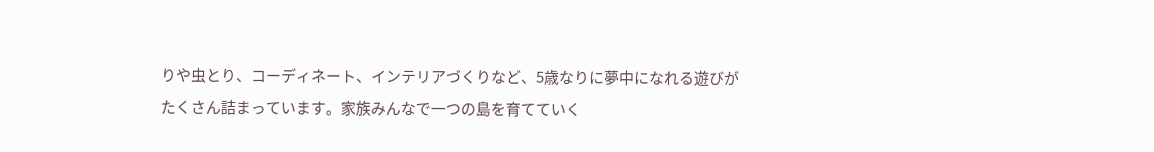りや虫とり、コーディネート、インテリアづくりなど、5歳なりに夢中になれる遊びがたくさん詰まっています。家族みんなで一つの島を育てていく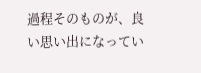過程そのものが、良い思い出になってい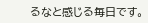るなと感じる毎日です。